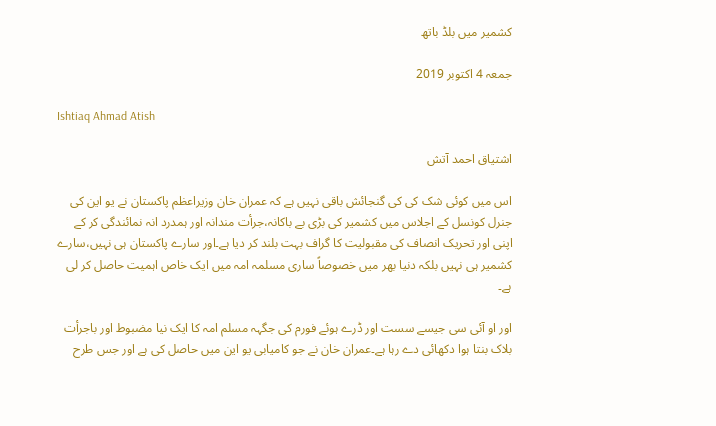کشمیر میں بلڈ باتھ

جمعہ 4 اکتوبر 2019

Ishtiaq Ahmad Atish

اشتیاق احمد آتش

اس میں کوئی شک کی کی گنجائش باقی نہیں ہے کہ عمران خان وزیراعظم پاکستان نے یو این کی جنرل کونسل کے اجلاس میں کشمیر کی بڑی بے باکانہ،جرأت مندانہ اور ہمدرد انہ نمائندگی کر کے اپنی اور تحریک انصاف کی مقبولیت کا گراف بہت بلند کر دیا ہے۔اور سارے پاکستان ہی نہیں،سارے کشمیر ہی نہیں بلکہ دنیا بھر میں خصوصاً ساری مسلمہ امہ میں ایک خاص اہمیت حاصل کر لی ہے۔

اور او آئی سی جیسے سست اور ڈرے ہوئے فورم کی جگہہ مسلم امہ کا ایک نیا مضبوط اور باجرأت بلاک بنتا ہوا دکھائی دے رہا ہے۔عمران خان نے جو کامیابی یو این میں حاصل کی ہے اور جس طرح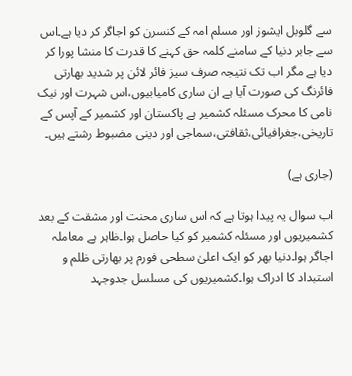سے گلوبل ایشوز اور مسلم امہ کے کنسرن کو اجاگر کر دیا ہے۔اس سے جابر دنیا کے سامنے کلمہ حق کہنے کا قدرت کا منشا پورا کر دیا ہے مگر اب تک نتیجہ صرف سیز فائر لائن پر شدید بھارتی فائرنگ کی صورت آیا ہے ان ساری کامیابیوں،اس شہرت اور نیک نامی کا محرک مسئلہ کشمیر ہے پاکستان اور کشمیر کے آپس کے تاریخی،جغرافیائی،ثقافتی،سماجی اور دینی مضبوط رشتے ہیں۔

(جاری ہے)

اب سوال یہ پیدا ہوتا ہے کہ اس ساری محنت اور مشقت کے بعد کشمیریوں اور مسئلہ کشمیر کو کیا حاصل ہوا۔ظاہر ہے معاملہ اجاگر ہوا۔دنیا بھر کو ایک اعلیٰ سطحی فورم پر بھارتی ظلم و استبداد کا ادراک ہوا۔کشمیریوں کی مسلسل جدوجہد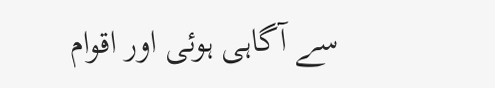سے آگاہی ہوئی اور اقوام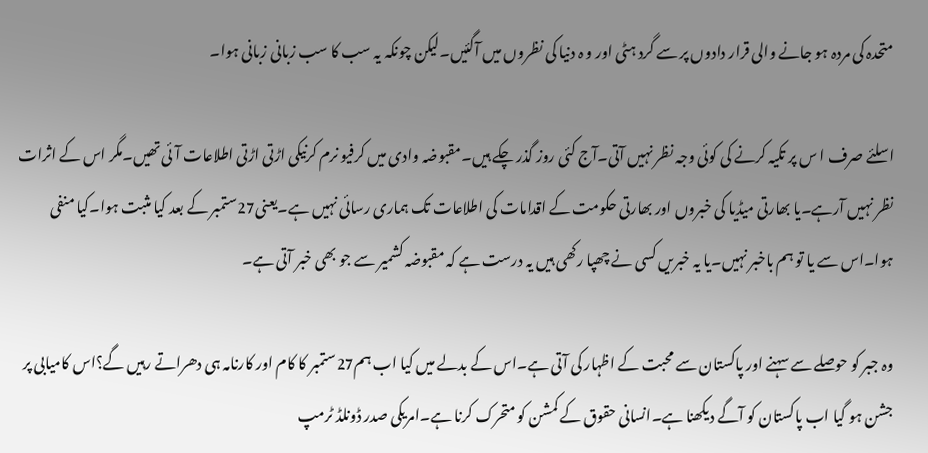متحدہ کی مردہ ہو جانے والی قرار دادوں پر سے گرد ہٹی اور و ہ دنیا کی نظروں میں آگئیں۔لیکن چونکہ یہ سب کا سب زبانی زبانی ہوا۔

اسلئے صرف ا س پر تکیہ کرنے کی کوئی وجہ نظر نہیں آتی۔آج کئی روز گذر چکے ہیں۔مقبوضہ وادی میں کرفیو نرم کرنیکی اڑتی اڑتی اطلاعات آئی تھیں۔مگر اس کے اثرات نظر نہیں آرہے۔یا بھارتی میڈیا کی خبروں اور بھارتی حکومت کے اقدامات کی اطلاعات تک ہماری رسائی نہیں ہے۔یعنی27ستمبر کے بعد کیا مثبت ہوا۔کیا منفی ہوا۔اس سے یا تو ہم باخبر نہیں۔یا یہ خبریں کسی نے چھپا رکھی ہیں یہ درست ہے کہ مقبوضہ کشمیر سے جو بھی خبر آتی ہے۔

وہ جبر کو حوصلے سے سہنے اور پاکستان سے محبت کے اظہار کی آتی ہے۔اس کے بدلے میں کیا اب ہم27ستمبر کا کام اور کارنامہ ہی دھراتے رہیں گے؟اس کامیابی پر جشن ہو گیا اب پاکستان کو آگے دیکھنا ہے۔انسانی حقوق کے کمشن کو متحرک کرنا ہے۔امریکی صدر ڈونلڈ ٹرمپ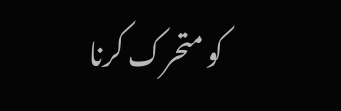کو متحرک کرنا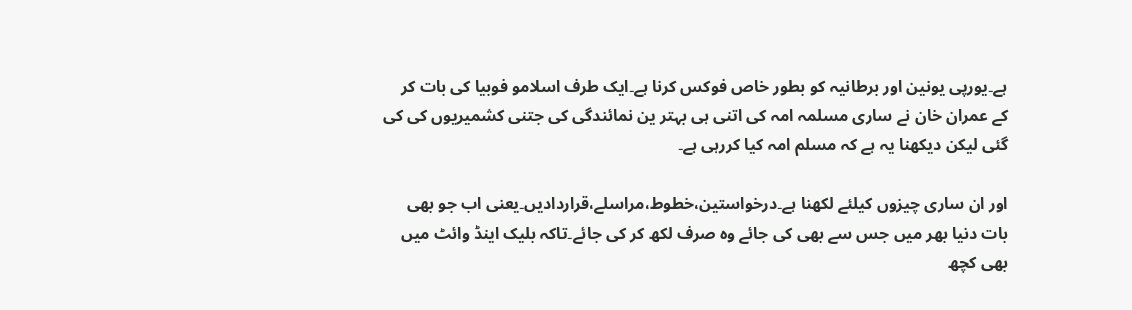ہے۔یورپی یونین اور برطانیہ کو بطور خاص فوکس کرنا ہے۔ایک طرف اسلامو فوبیا کی بات کر کے عمران خان نے ساری مسلمہ امہ کی اتنی ہی بہتر ین نمائندگی کی جتنی کشمیریوں کی کی گئی لیکن دیکھنا یہ ہے کہ مسلم امہ کیا کررہی ہے۔

اور ان ساری چیزوں کیلئے لکھنا ہے۔درخواستین،خطوط،مراسلے،قراردادیں۔یعنی اب جو بھی بات دنیا بھر میں جس سے بھی کی جائے وہ صرف لکھ کر کی جائے۔تاکہ بلیک اینڈ وائٹ میں بھی کچھ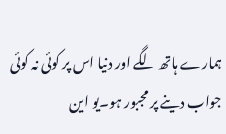ہمارے ہاتھ لگے اور دنیا اس پر کوئی نہ کوئی جواب دینے پر مجبور ہو۔یو این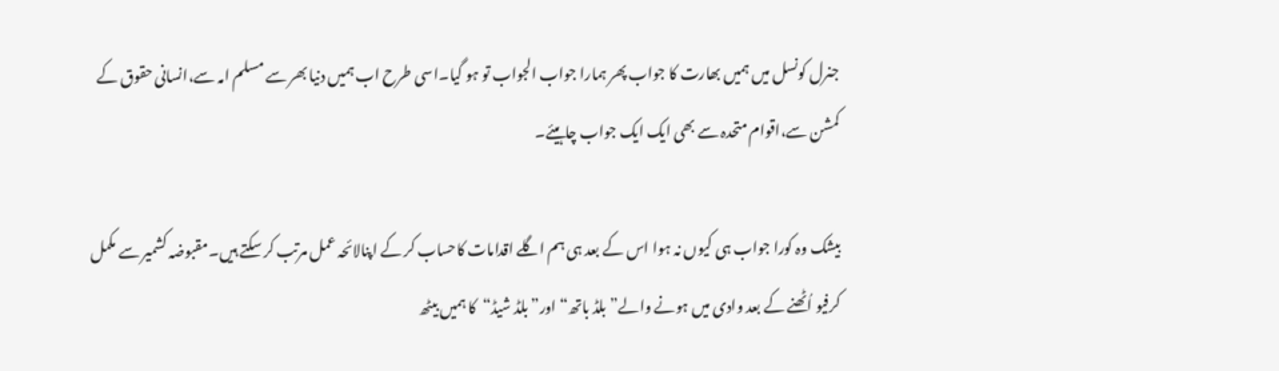جنرل کونسل میں ہمیں بھارت کا جواب پھر ہمارا جواب الجواب تو ہو گیا۔اسی طرح اب ہمیں دنیا بھر سے مسلم امہ سے،انسانی حقوق کے کمشن سے،اقوام متحدہ سے بھی ایک ایک جواب چاہیئے۔

بیشک وہ کورا جواب ہی کیوں نہ ہوا اس کے بعد ہی ہم اگلے اقدامات کاحساب کر کے اپنالائحہ عمل مرتب کر سکتے ہیں۔مقبوضہ کشمیر سے مکمل کرفیو اُٹھنے کے بعد وادی میں ہونے والے”بلڈ باتھ“اور”بلڈ شیڈ“کا ہمیں بیٹھ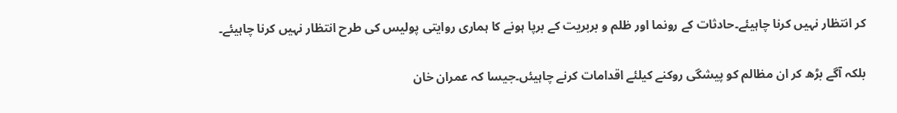کر انتظار نہیں کرنا چاہیئے۔حادثات کے رونما اور ظلم و بربریت کے برپا ہونے کا ہماری روایتی پولیس کی طرح انتظار نہیں کرنا چاہیئے۔

بلکہ آگے بڑھ کر ان مظالم کو پیشگی روکنے کیلئے اقدامات کرنے چاہیئں۔جیسا کہ عمران خان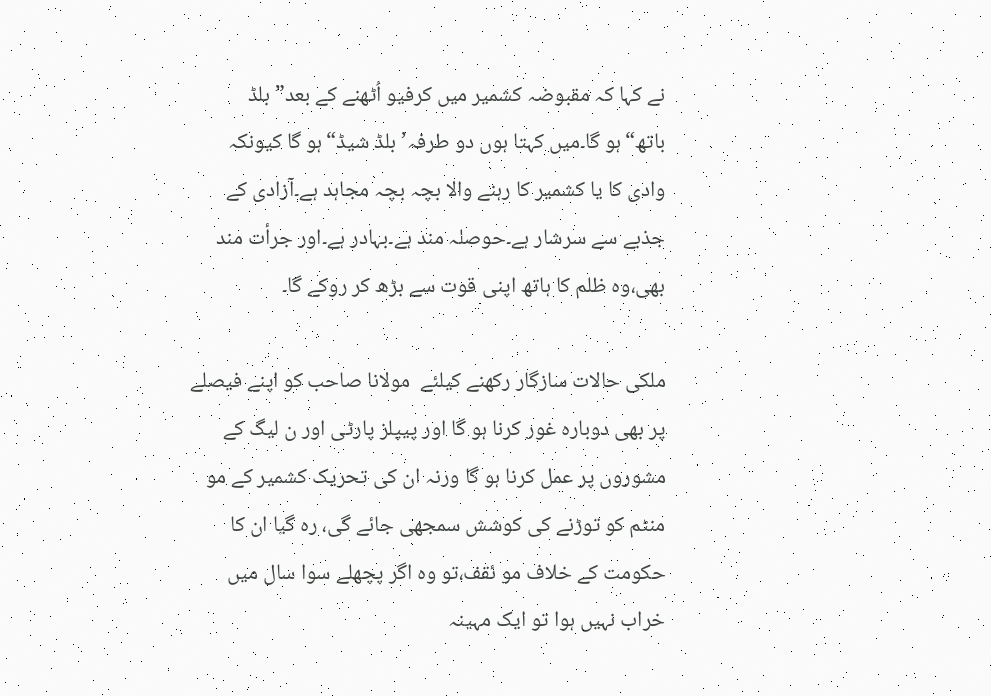نے کہا کہ مقبوضہ کشمیر میں کرفیو اُٹھنے کے بعد”بلڈ باتھ“ہو گا۔میں کہتا ہوں دو طرفہ’بلڈ شیڈ“ہو گا کیونکہ وادی کا یا کشمیر کا رہنے والا بچہ بچہ مجاہد ہے۔آزادی کے جذبے سے سرشار ہے۔حوصلہ مند ہے۔بہادر ہے۔اور جرأت مند بھی،وہ ظلم کا ہاتھ اپنی قوت سے بڑھ کر روکے گا۔

ملکی حالات سازگار رکھنے کیلئے  مولانا صاحب کو اپنے فیصلے پر بھی دوبارہ غور کرنا ہو گا اور پیپلز پارٹی اور ن لیگ کے مشوروں پر عمل کرنا ہو گا ورنہ ان کی تحریک کشمیر کے مو منٹم کو توڑنے کی کوشش سمجھی جائے گی، رہ گیا ان کا حکومت کے خلاف مو ئقف،تو وہ اگر پچھلے سوا سال میں خراب نہیں ہوا تو ایک مہینہ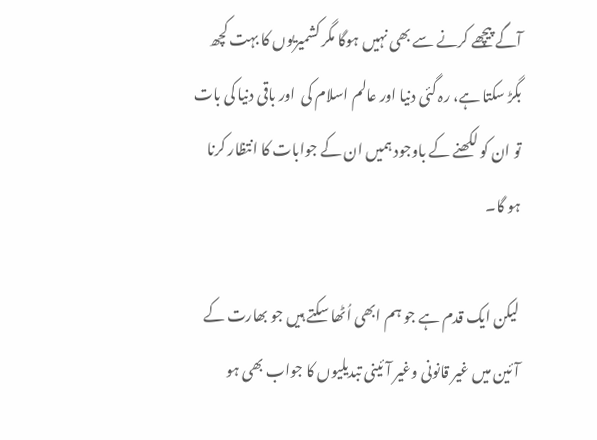آگے پیچھے کرنے سے بھی نہیں ہوگا مگر کشمیریوں کا بہت کچھ بگڑ سکتا ہے، رہ گئی دنیا اور عالم اسلام کی  اور باقی دنیا کی بات تو ان کو لکھنے کے باوجود ہمیں ان کے جوابات کا انتظار کرنا ہو گا۔

لیکن ایک قدم ہے جو ہم ابھی اُٹھا سکتے ہیں جو بھارت کے آئین میں غیر قانونی وغیر آئینی تبدیلیوں کا جواب بھی ہو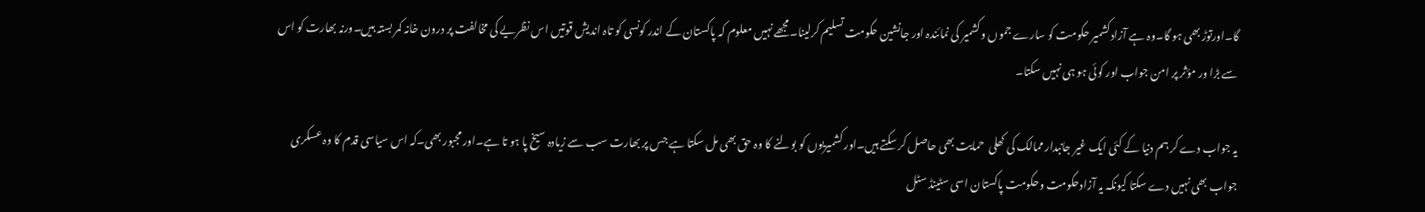گا۔اورتوڑ بھی ہو گا۔وہ ہے آزادکشمیر حکومت کو سارے جموں وکشمیر کی نمائندہ اور جانشین حکومت تسلیم کرلینا۔مجھے نہیں معلوم کہ پاکستان کے اندر کونسی کو تاہ اندیش قوتیں اس نظریے کی مخالفت پر درون خانہ کمر بستہ ہیں۔ورنہ بھارت کو اس سے بڑا ور مؤثر پر امن جواب اور کوئی ہو ہی نہیں سکتا۔

یہ جواب دے کر ہم دنیا کے کئی ایک غیر جانبدار ممالک کی کھلی  حمایت بھی حاصل کر سکتے ہیں۔اور کشمیریوں کو بولنے کا وہ حق بھی مل سکتا ہے جس پر بھارت سب سے زیادہ سیخ پا ہو تا ہے۔اور مجبور بھی۔کہ اس سیاسی قدم کا وہ عسکری جواب بھی نہیں دے سکتا کیونکہ یہ آزادحکومت وحکومت پاکستان اسی سٹینڈ سٹل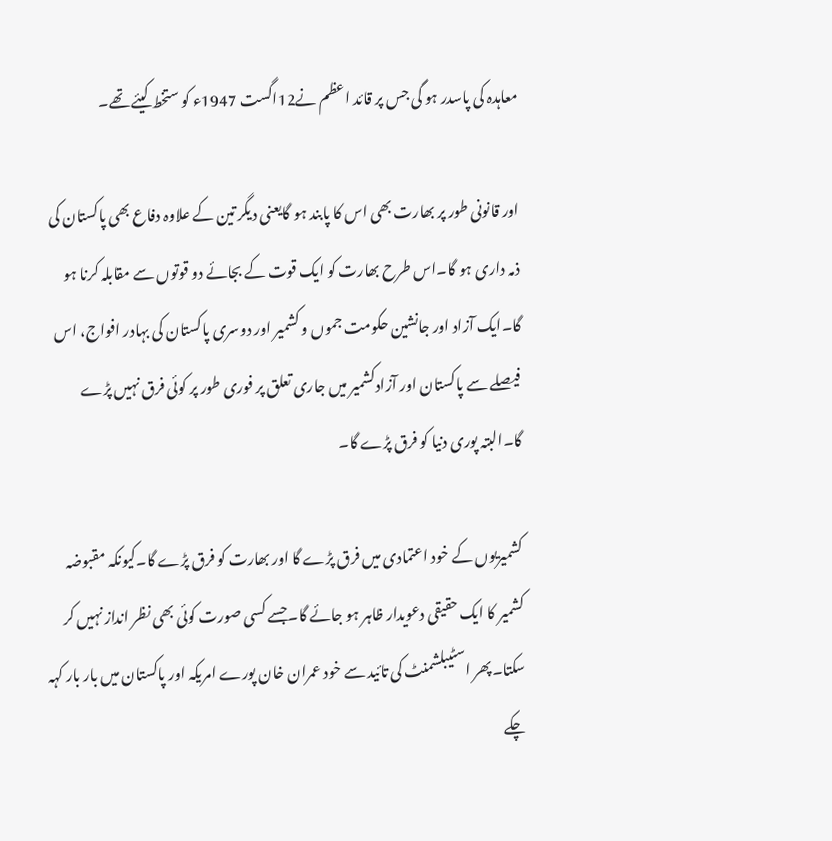معاہدہ کی پاسدر ہو گی جس پر قائد اعظم نے12اگست 1947ء کو ستخط کیئے تھے۔

اور قانونی طور پر بھارت بھی اس کا پابند ہو گایعنی دیگر تین کے علاوہ دفاع بھی پاکستان کی ذمہ داری ہو گا۔اس طرح بھارت کو ایک قوت کے بجائے دو قوتوں سے مقابلہ کرنا ہو گا۔ایک آزاد اور جانشین حکومت جموں و کشمیر اور دوسری پاکستان کی بہادر افواج، اس فیصلے سے پاکستان اور آزادکشمیر میں جاری تعلق پر فوری طور پر کوئی فرق نہیں پڑے گا۔البتہ پوری دنیا کو فرق پڑے گا۔

کشمیریوں کے خود اعتمادی میں فرق پڑے گا اور بھارت کو فرق پڑے گا۔کیونکہ مقبوضہ کشمیر کا ایک حقیقی دعویدار ظاہر ہو جائے گا۔جسے کسی صورت کوئی بھی نظر انداز نہیں کر سکتا۔پھر اسٹیبلشمنٹ کی تائید سے خود عمران خان پورے امریکہ اور پاکستان میں بار بار کہہ چکے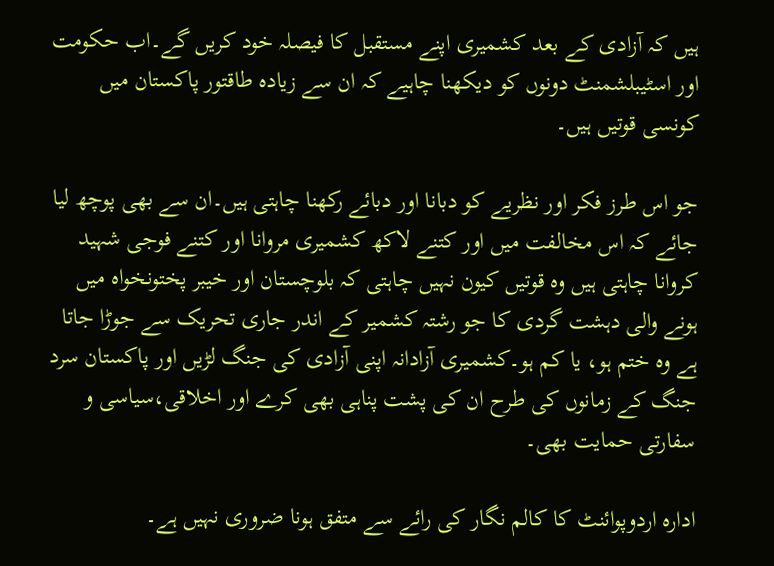ہیں کہ آزادی کے بعد کشمیری اپنے مستقبل کا فیصلہ خود کریں گے۔اب حکومت اور اسٹیبلشمنٹ دونوں کو دیکھنا چاہیے کہ ان سے زیادہ طاقتور پاکستان میں کونسی قوتیں ہیں۔

جو اس طرز فکر اور نظریے کو دبانا اور دبائے رکھنا چاہتی ہیں۔ان سے بھی پوچھ لیا جائے کہ اس مخالفت میں اور کتنے لاکھ کشمیری مروانا اور کتنے فوجی شہید کروانا چاہتی ہیں وہ قوتیں کیون نہیں چاہتی کہ بلوچستان اور خیبر پختونخواہ میں ہونے والی دہشت گردی کا جو رشتہ کشمیر کے اندر جاری تحریک سے جوڑا جاتا ہے وہ ختم ہو، یا کم ہو۔کشمیری آزادانہ اپنی آزادی کی جنگ لڑیں اور پاکستان سرد جنگ کے زمانوں کی طرح ان کی پشت پناہی بھی کرے اور اخلاقی،سیاسی و سفارتی حمایت بھی۔

ادارہ اردوپوائنٹ کا کالم نگار کی رائے سے متفق ہونا ضروری نہیں ہے۔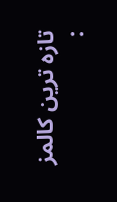تازہ ترین کالمز :